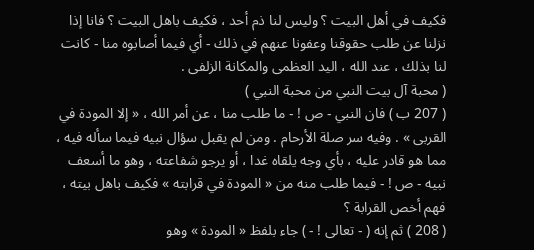فكيف في أهل البيت ؟ وليس لنا ذم أحد ، فكيف باهل البيت ؟ فانا إذا نزلنا عن طلب حقوقنا وعفونا عنهم في ذلك - أي فيما أصابوه منا - كانت لنا بذلك ، عند الله ، اليد العظمى والمكانة الزلفى .
( محبة آل بيت النبي من محبة النبي )
( 207 ب ) فان النبي - ص ! - ما طلب منا ، عن أمر الله ، « إلا المودة في القربى » . وفيه سر صلة الأرحام . ومن لم يقبل سؤال نبيه فيما سأله فيه ، مما هو قادر عليه ، بأي وجه يلقاه غدا ، أو يرجو شفاعته ، وهو ما أسعف نبيه - ص ! - فيما طلب منه من « المودة في قرابته » فكيف باهل بيته ، فهم أخص القرابة ؟
( 208 ) ثم إنه ( - تعالى ! - ) جاء بلفظ « المودة » وهو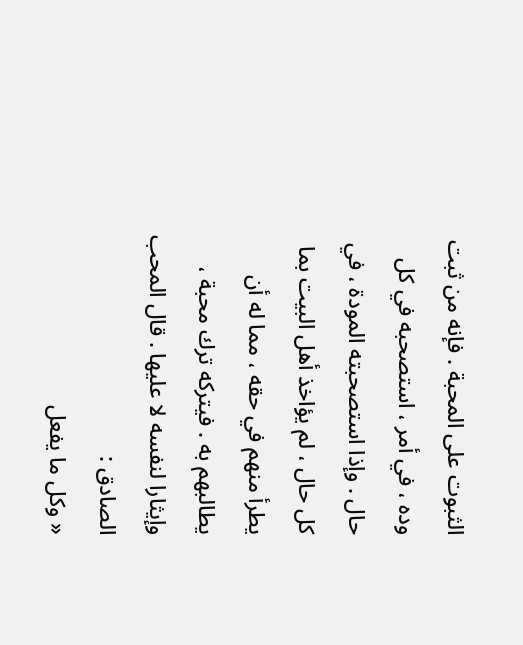الثبوت على المحبة . فإنه من ثبت وده ، في أمر ، استصحبه في كل حال . وإذا استصحبته المودة ، في كل حال ، لم يؤاخذ أهل البيت بما يطرأ منهم في حقه ، مما له أن يطالبهم به . فيتركه ترك محبة ، وإيثارا لنفسه لا عليها . قال المحب الصادق :
« وكل ما يفعل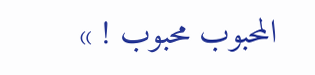المحبوب محبوب ! »